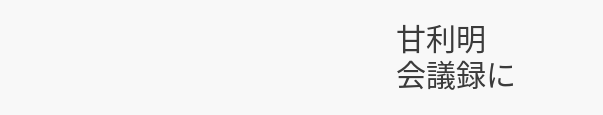甘利明
会議録に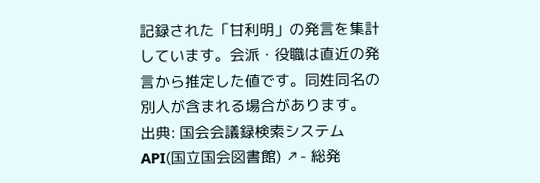記録された「甘利明」の発言を集計しています。会派・役職は直近の発言から推定した値です。同姓同名の別人が含まれる場合があります。
出典: 国会会議録検索システム API(国立国会図書館) ↗- 総発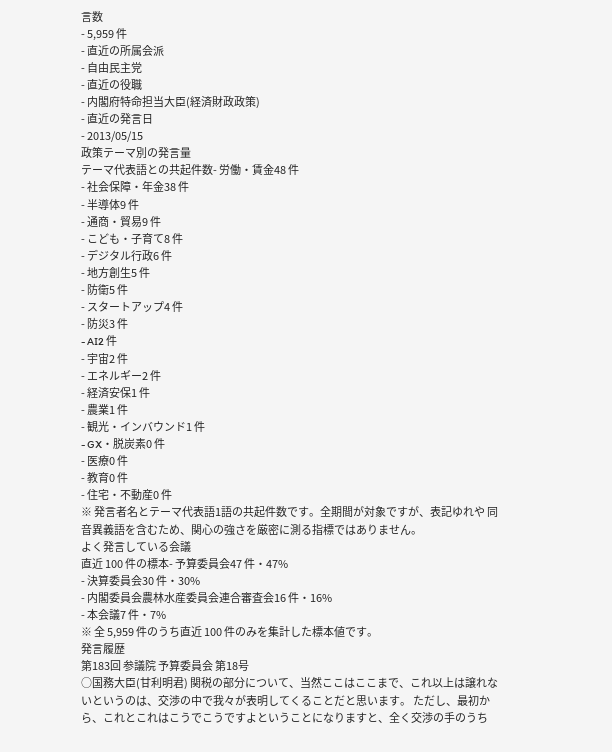言数
- 5,959 件
- 直近の所属会派
- 自由民主党
- 直近の役職
- 内閣府特命担当大臣(経済財政政策)
- 直近の発言日
- 2013/05/15
政策テーマ別の発言量
テーマ代表語との共起件数- 労働・賃金48 件
- 社会保障・年金38 件
- 半導体9 件
- 通商・貿易9 件
- こども・子育て8 件
- デジタル行政6 件
- 地方創生5 件
- 防衛5 件
- スタートアップ4 件
- 防災3 件
- AI2 件
- 宇宙2 件
- エネルギー2 件
- 経済安保1 件
- 農業1 件
- 観光・インバウンド1 件
- GX・脱炭素0 件
- 医療0 件
- 教育0 件
- 住宅・不動産0 件
※ 発言者名とテーマ代表語1語の共起件数です。全期間が対象ですが、表記ゆれや 同音異義語を含むため、関心の強さを厳密に測る指標ではありません。
よく発言している会議
直近 100 件の標本- 予算委員会47 件・47%
- 決算委員会30 件・30%
- 内閣委員会農林水産委員会連合審査会16 件・16%
- 本会議7 件・7%
※ 全 5,959 件のうち直近 100 件のみを集計した標本値です。
発言履歴
第183回 参議院 予算委員会 第18号
○国務大臣(甘利明君) 関税の部分について、当然ここはここまで、これ以上は譲れないというのは、交渉の中で我々が表明してくることだと思います。 ただし、最初から、これとこれはこうでこうですよということになりますと、全く交渉の手のうち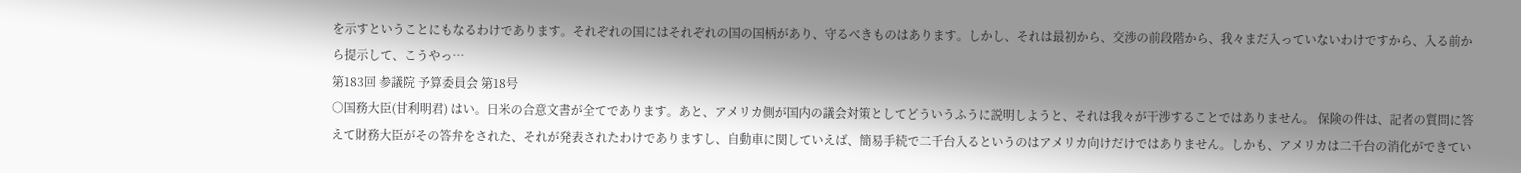を示すということにもなるわけであります。それぞれの国にはそれぞれの国の国柄があり、守るべきものはあります。しかし、それは最初から、交渉の前段階から、我々まだ入っていないわけですから、入る前から提示して、こうやっ…
第183回 参議院 予算委員会 第18号
○国務大臣(甘利明君) はい。日米の合意文書が全てであります。あと、アメリカ側が国内の議会対策としてどういうふうに説明しようと、それは我々が干渉することではありません。 保険の件は、記者の質問に答えて財務大臣がその答弁をされた、それが発表されたわけでありますし、自動車に関していえば、簡易手続で二千台入るというのはアメリカ向けだけではありません。しかも、アメリカは二千台の消化ができてい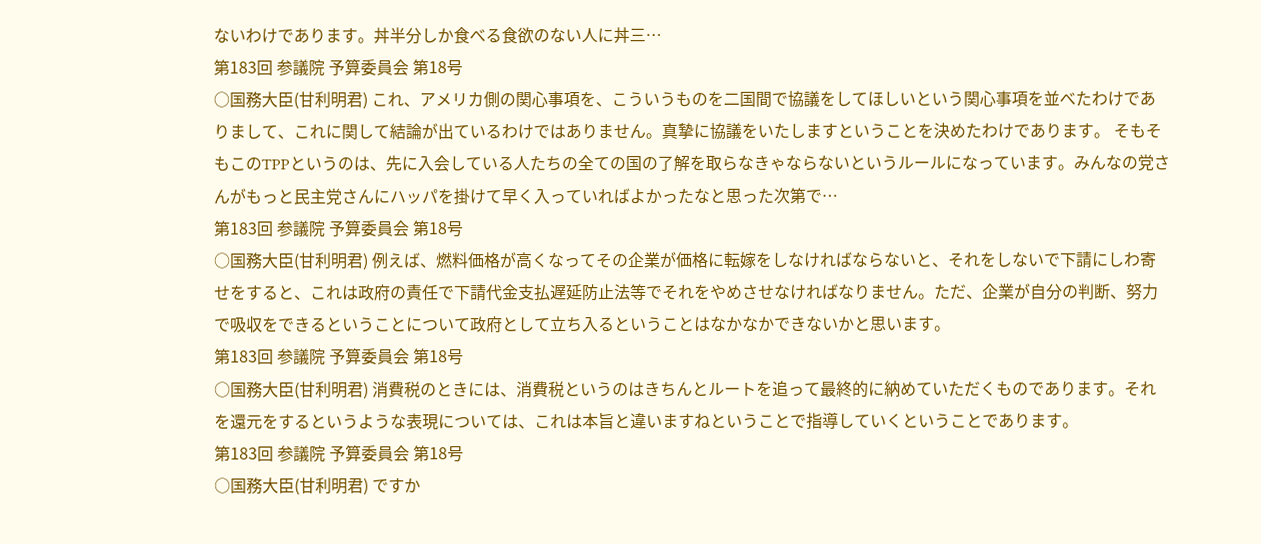ないわけであります。丼半分しか食べる食欲のない人に丼三…
第183回 参議院 予算委員会 第18号
○国務大臣(甘利明君) これ、アメリカ側の関心事項を、こういうものを二国間で協議をしてほしいという関心事項を並べたわけでありまして、これに関して結論が出ているわけではありません。真摯に協議をいたしますということを決めたわけであります。 そもそもこのTPPというのは、先に入会している人たちの全ての国の了解を取らなきゃならないというルールになっています。みんなの党さんがもっと民主党さんにハッパを掛けて早く入っていればよかったなと思った次第で…
第183回 参議院 予算委員会 第18号
○国務大臣(甘利明君) 例えば、燃料価格が高くなってその企業が価格に転嫁をしなければならないと、それをしないで下請にしわ寄せをすると、これは政府の責任で下請代金支払遅延防止法等でそれをやめさせなければなりません。ただ、企業が自分の判断、努力で吸収をできるということについて政府として立ち入るということはなかなかできないかと思います。
第183回 参議院 予算委員会 第18号
○国務大臣(甘利明君) 消費税のときには、消費税というのはきちんとルートを追って最終的に納めていただくものであります。それを還元をするというような表現については、これは本旨と違いますねということで指導していくということであります。
第183回 参議院 予算委員会 第18号
○国務大臣(甘利明君) ですか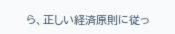ら、正しい経済原則に従っ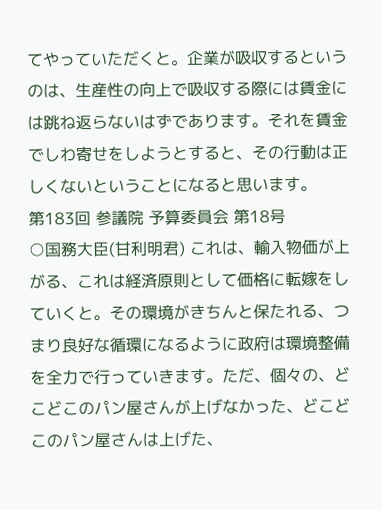てやっていただくと。企業が吸収するというのは、生産性の向上で吸収する際には賃金には跳ね返らないはずであります。それを賃金でしわ寄せをしようとすると、その行動は正しくないということになると思います。
第183回 参議院 予算委員会 第18号
○国務大臣(甘利明君) これは、輸入物価が上がる、これは経済原則として価格に転嫁をしていくと。その環境がきちんと保たれる、つまり良好な循環になるように政府は環境整備を全力で行っていきます。ただ、個々の、どこどこのパン屋さんが上げなかった、どこどこのパン屋さんは上げた、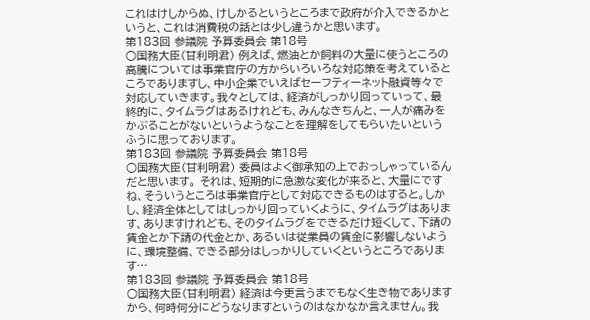これはけしからぬ、けしかるというところまで政府が介入できるかというと、これは消費税の話とは少し違うかと思います。
第183回 参議院 予算委員会 第18号
○国務大臣(甘利明君) 例えば、燃油とか飼料の大量に使うところの高騰については事業官庁の方からいろいろな対応策を考えているところでありますし、中小企業でいえばセーフティーネット融資等々で対応していきます。我々としては、経済がしっかり回っていって、最終的に、タイムラグはあるけれども、みんなきちんと、一人が痛みをかぶることがないというようなことを理解をしてもらいたいというふうに思っております。
第183回 参議院 予算委員会 第18号
○国務大臣(甘利明君) 委員はよく御承知の上でおっしゃっているんだと思います。 それは、短期的に急激な変化が来ると、大量にですね、そういうところは事業官庁として対応できるものはすると。しかし、経済全体としてはしっかり回っていくように、タイムラグはあります、ありますけれども、そのタイムラグをできるだけ短くして、下請の賃金とか下請の代金とか、あるいは従業員の賃金に影響しないように、環境整備、できる部分はしっかりしていくというところであります…
第183回 参議院 予算委員会 第18号
○国務大臣(甘利明君) 経済は今更言うまでもなく生き物でありますから、何時何分にどうなりますというのはなかなか言えません。我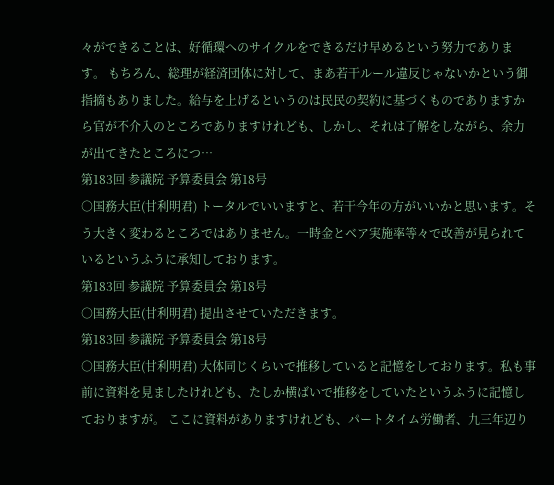々ができることは、好循環へのサイクルをできるだけ早めるという努力であります。 もちろん、総理が経済団体に対して、まあ若干ルール違反じゃないかという御指摘もありました。給与を上げるというのは民民の契約に基づくものでありますから官が不介入のところでありますけれども、しかし、それは了解をしながら、余力が出てきたところにつ…
第183回 参議院 予算委員会 第18号
○国務大臣(甘利明君) トータルでいいますと、若干今年の方がいいかと思います。そう大きく変わるところではありません。一時金とベア実施率等々で改善が見られているというふうに承知しております。
第183回 参議院 予算委員会 第18号
○国務大臣(甘利明君) 提出させていただきます。
第183回 参議院 予算委員会 第18号
○国務大臣(甘利明君) 大体同じくらいで推移していると記憶をしております。私も事前に資料を見ましたけれども、たしか横ばいで推移をしていたというふうに記憶しておりますが。 ここに資料がありますけれども、パートタイム労働者、九三年辺り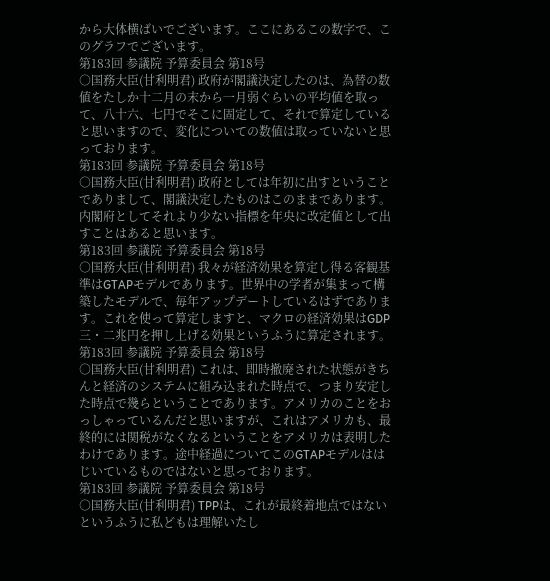から大体横ばいでございます。ここにあるこの数字で、このグラフでございます。
第183回 参議院 予算委員会 第18号
○国務大臣(甘利明君) 政府が閣議決定したのは、為替の数値をたしか十二月の末から一月弱ぐらいの平均値を取って、八十六、七円でそこに固定して、それで算定していると思いますので、変化についての数値は取っていないと思っております。
第183回 参議院 予算委員会 第18号
○国務大臣(甘利明君) 政府としては年初に出すということでありまして、閣議決定したものはこのままであります。内閣府としてそれより少ない指標を年央に改定値として出すことはあると思います。
第183回 参議院 予算委員会 第18号
○国務大臣(甘利明君) 我々が経済効果を算定し得る客観基準はGTAPモデルであります。世界中の学者が集まって構築したモデルで、毎年アップデートしているはずであります。これを使って算定しますと、マクロの経済効果はGDP三・二兆円を押し上げる効果というふうに算定されます。
第183回 参議院 予算委員会 第18号
○国務大臣(甘利明君) これは、即時撤廃された状態がきちんと経済のシステムに組み込まれた時点で、つまり安定した時点で幾らということであります。アメリカのことをおっしゃっているんだと思いますが、これはアメリカも、最終的には関税がなくなるということをアメリカは表明したわけであります。途中経過についてこのGTAPモデルははじいているものではないと思っております。
第183回 参議院 予算委員会 第18号
○国務大臣(甘利明君) TPPは、これが最終着地点ではないというふうに私どもは理解いたし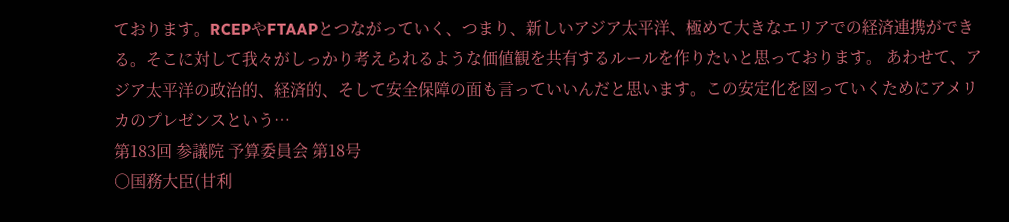ております。RCEPやFTAAPとつながっていく、つまり、新しいアジア太平洋、極めて大きなエリアでの経済連携ができる。そこに対して我々がしっかり考えられるような価値観を共有するルールを作りたいと思っております。 あわせて、アジア太平洋の政治的、経済的、そして安全保障の面も言っていいんだと思います。この安定化を図っていくためにアメリカのプレゼンスという…
第183回 参議院 予算委員会 第18号
○国務大臣(甘利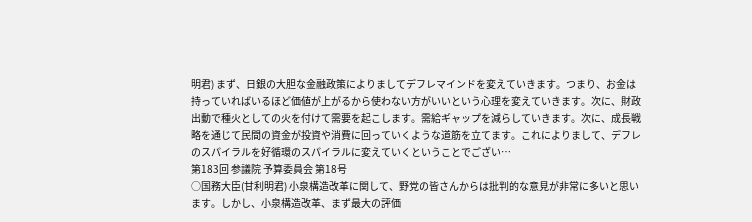明君) まず、日銀の大胆な金融政策によりましてデフレマインドを変えていきます。つまり、お金は持っていればいるほど価値が上がるから使わない方がいいという心理を変えていきます。次に、財政出動で種火としての火を付けて需要を起こします。需給ギャップを減らしていきます。次に、成長戦略を通じて民間の資金が投資や消費に回っていくような道筋を立てます。これによりまして、デフレのスパイラルを好循環のスパイラルに変えていくということでござい…
第183回 参議院 予算委員会 第18号
○国務大臣(甘利明君) 小泉構造改革に関して、野党の皆さんからは批判的な意見が非常に多いと思います。しかし、小泉構造改革、まず最大の評価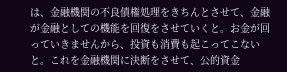は、金融機関の不良債権処理をきちんとさせて、金融が金融としての機能を回復をさせていくと。お金が回っていきませんから、投資も消費も起こってこないと。これを金融機関に決断をさせて、公的資金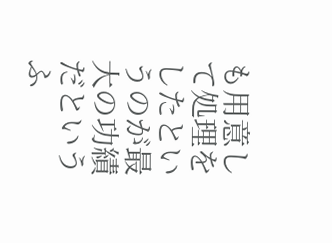も用意して処理をしたというのが最大の功績だというふ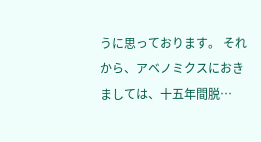うに思っております。 それから、アベノミクスにおきましては、十五年間脱…